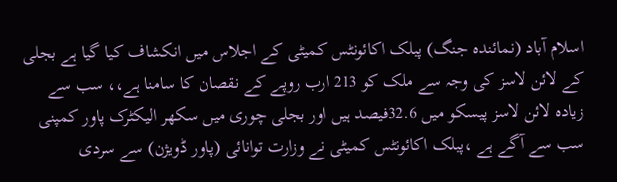اسلام آباد (نمائندہ جنگ) پبلک اکائونٹس کمیٹی کے اجلاس میں انکشاف کیا گیا ہے بجلی کے لائن لاسز کی وجہ سے ملک کو 213 ارب روپے کے نقصان کا سامنا ہے،، سب سے زیادہ لائن لاسز پیسکو میں 32.6فیصد ہیں اور بجلی چوری میں سکھر الیکٹرک پاور کمپنی سب سے آگے ہے ،پبلک اکائونٹس کمیٹی نے وزارت توانائی (پاور ڈویژن) سے سردی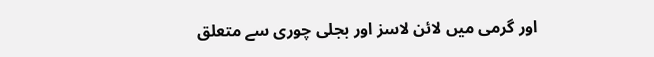اور گرمی میں لائن لاسز اور بجلی چوری سے متعلق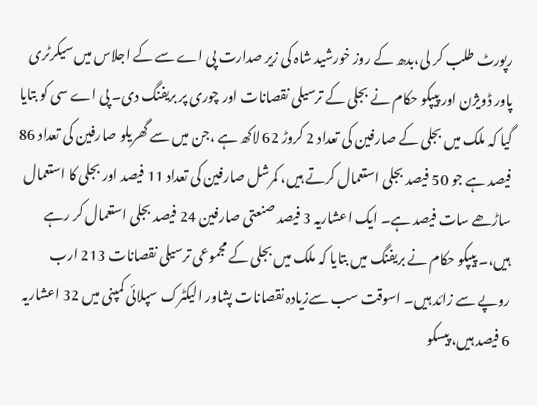رپورٹ طلب کر لی،بدھ کے روز خورشید شاہ کی زیر صدارت پی اے سے کے اجلاس میں سیکرٹری پاور ڈویژن اور پیپکو حکام نے بجلی کے ترسیلی نقصانات اور چوری پر بریفنگ دی۔ پی اے سی کو بتایا گیا کہ ملک میں بجلی کے صارفین کی تعداد 2 کروڑ 62 لاکھ ہے ،جن میں سے گھریلو صارفین کی تعداد 86 فیصد ہے جو 50 فیصد بجلی استعمال کرتے ہیں، کمرشل صارفین کی تعداد 11 فیصد اور بجلی کا استعمال ساڑھے سات فیصد ہے۔ ایک اعشاریہ 3 فیصد صنعتی صارفین 24 فیصد بجلی استعمال کر رہے ہیں،۔ پیپکو حکام نے بریفنگ میں بتایا کہ ملک میں بجلی کے مجموعی ترسیلی نقصانات 213 ارب روپے سے زائد ہیں۔ اسوقت سب سےزیادہ نقصانات پشاور الیکٹرک سپلائی کمپنی میں 32 اعشاریہ 6 فیصد ہیں، پیسکو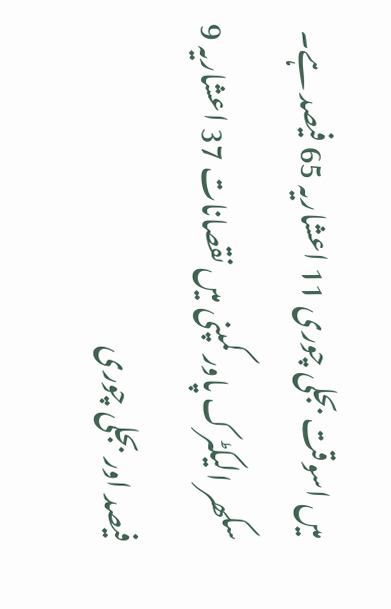میں اسوقت بجلی چوری 11 اعشاریہ 65 فیصد ہے۔ سکھر الیکٹرک پاور کمپنی میں نقصانات 37 اعشاریہ 9 فیصد اور بجلی چوری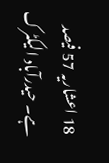18 اعشاریہ 57 فیصد ہے۔ حیدرآباد الیکٹرک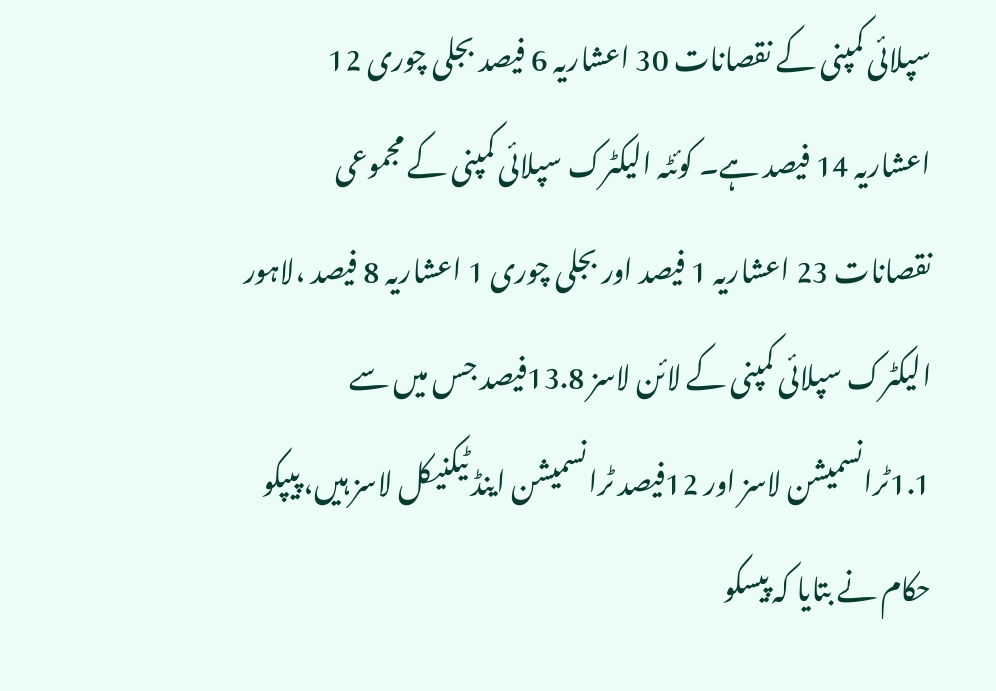سپلائی کمپنی کے نقصانات 30 اعشاریہ 6 فیصد بجلی چوری 12 اعشاریہ 14 فیصد ہے۔ کوئٹہ الیکٹرک سپلائی کمپنی کے مجموعی نقصانات 23 اعشاریہ 1 فیصد اور بجلی چوری 1 اعشاریہ 8 فیصد ،لاہور الیکٹرک سپلائی کمپنی کے لائن لاسز 13.8فیصد جس میں سے 1.1ٹرانسمیشن لاسز اور 12فیصد ٹرانسمیشن اینڈ ٹیکنیکل لاسز ہیں، پیپکو حکام نے بتایا کہ پیسکو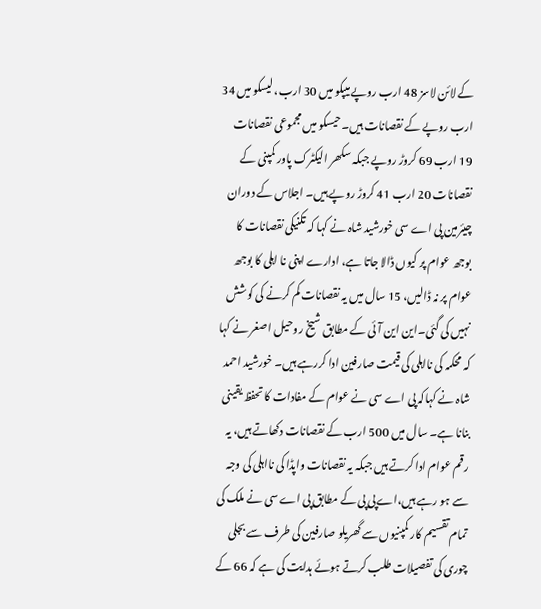کے لائن لاسز 48 ارب روپے میپکو میں 30 ارب، لیسکو میں 34 ارب روپے کے نقصانات ہیں۔حیسکو میں مجموعی نقصانات 19 ارب 69 کروڑ روپے جبکہ سکھر الیکٹرک پاور کمپنی کے نقصانات 20 ارب 41 کروڑ روپے ہیں۔ اجلاس کے دوران چیئرمین پی اے سی خورشید شاہ نے کہا کہ تکنیکی نقصانات کا بوجھ عوام پر کیوں ڈالا جاتا ہے، ادارے اپنی نا اہلی کا بوجھ عوام پر نہ ڈالیں، 15 سال میں یہ نقصانات کم کرنے کی کوشش نہیں کی گئی۔این این آئی کے مطابق شیخ روحیل اصغر نے کہا کہ محکمہ کی نااہلی کی قیمت صارفین ادا کررہے ہیں۔ خورشید احمد شاہ نے کہاکہ پی اے سی نے عوام کے مفادات کا تحفظ یقینی بنانا ہے۔ سال میں 500 ارب کے نقصانات دکھاتے ہیں، یہ رقم عوام ادا کرتے ہیں جبکہ یہ نقصانات واپڈا کی نااہلی کی وجہ سے ہو رہے ہیں،اےپی پی کے مطابق پی اے سی نے ملک کی تمام تقسیم کار کمپنیوں سے گھریلو صارفین کی طرف سے بجلی چوری کی تفصیلات طلب کرتے ہوئے ہدایت کی ہے کہ 66 کے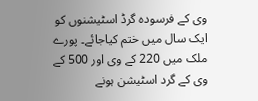وی کے فرسودہ گرڈ اسٹیشنوں کو ایک سال میں ختم کیاجائے۔ پورے ملک میں 220 کے وی اور 500 کے وی کے گرد اسٹیشن ہونے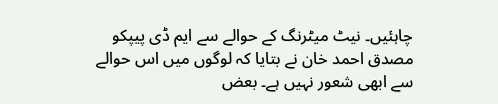چاہئیں۔ نیٹ میٹرنگ کے حوالے سے ایم ڈی پیپکو مصدق احمد خان نے بتایا کہ لوگوں میں اس حوالے سے ابھی شعور نہیں ہے۔ بعض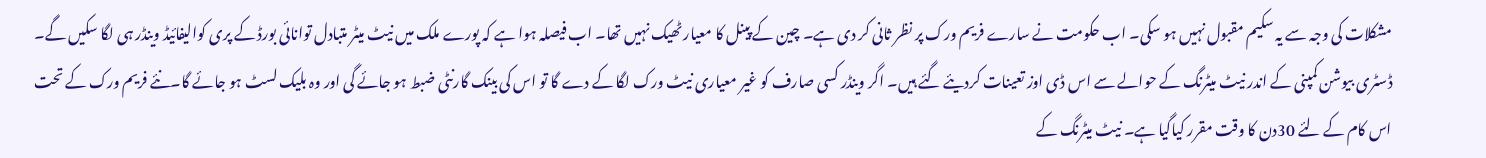مشکلات کی وجہ سے یہ سکیم مقبول نہیں ہو سکی۔ اب حکومت نے سارے فریم ورک پر نظر ثانی کر دی ہے۔ چین کے پینل کا معیار ٹھیک نہیں تھا۔ اب فیصلہ ہوا ہے کہ پورے ملک میں نیٹ میٹر متبادل توانائی بورڈ کے پری کوالیفائیڈ وینڈر ہی لگا سکیں گے۔ ڈسٹری بیوشن کمپنی کے اندر نیٹ میٹرنگ کے حوالے سے اس ڈی اوز تعینات کردیئے گئے ہیں۔ اگر وینڈر کسی صارف کو غیر معیاری نیٹ ورک لگا کے دے گا تو اس کی بینک گارنٹی ضبط ہو جائے گی اور وہ بلیک لسٹ ہو جائے گا۔نئے فریم ورک کے تحت اس کام کے لئے 30دن کا وقت مقرر کیاگیا ہے۔ نیٹ میٹرنگ کے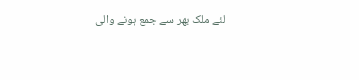لئے ملک بھر سے جمع ہونے والی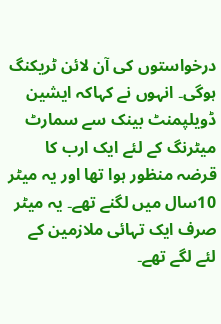درخواستوں کی آن لائن ٹریکنگ ہوگی۔ انہوں نے کہاکہ ایشین ڈویلپمنٹ بینک سے سمارٹ میٹرنگ کے لئے ایک ارب کا قرضہ منظور ہوا تھا اور یہ میٹر 10سال میں لگنے تھے۔ یہ میٹر صرف ایک تہائی ملازمین کے لئے لگے تھے۔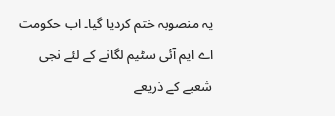یہ منصوبہ ختم کردیا گیا۔ اب حکومت اے ایم آئی سٹیم لگانے کے لئے نجی شعبے کے ذریعے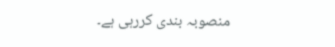منصوبہ بندی کررہی ہے۔